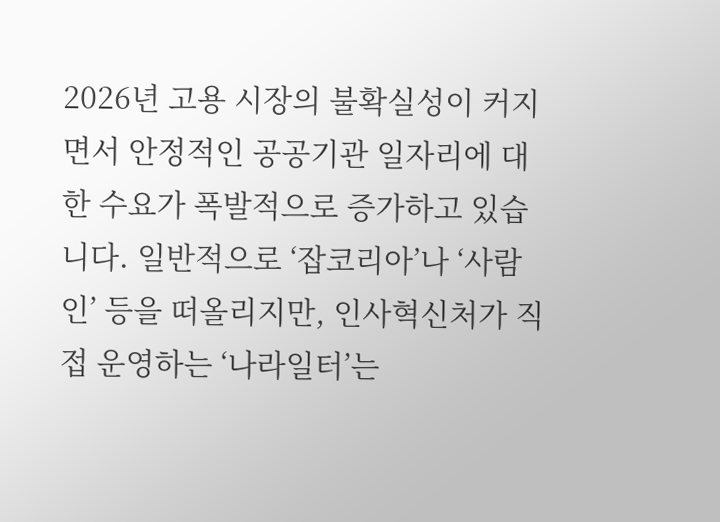2026년 고용 시장의 불확실성이 커지면서 안정적인 공공기관 일자리에 대한 수요가 폭발적으로 증가하고 있습니다. 일반적으로 ‘잡코리아’나 ‘사람인’ 등을 떠올리지만, 인사혁신처가 직접 운영하는 ‘나라일터’는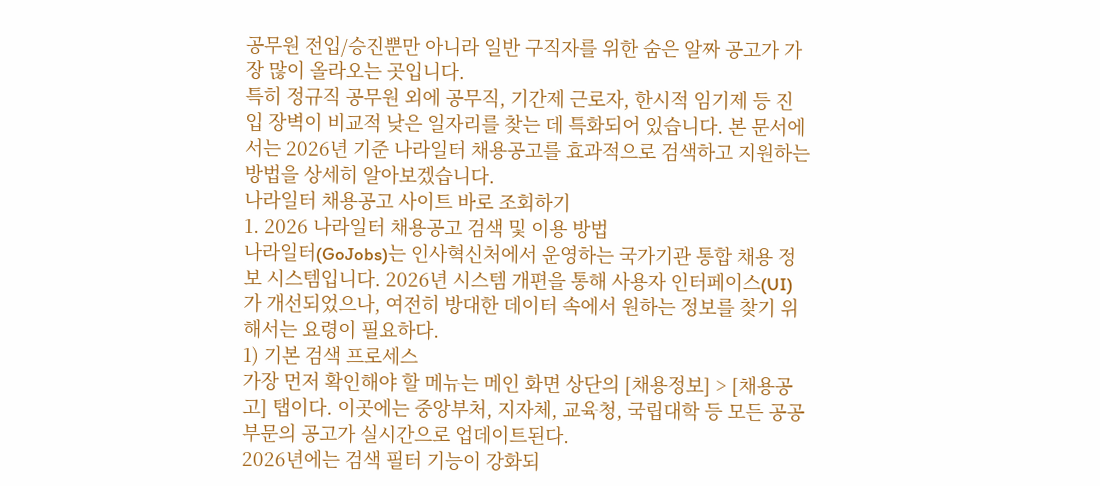공무원 전입/승진뿐만 아니라 일반 구직자를 위한 숨은 알짜 공고가 가장 많이 올라오는 곳입니다.
특히 정규직 공무원 외에 공무직, 기간제 근로자, 한시적 임기제 등 진입 장벽이 비교적 낮은 일자리를 찾는 데 특화되어 있습니다. 본 문서에서는 2026년 기준 나라일터 채용공고를 효과적으로 검색하고 지원하는 방법을 상세히 알아보겠습니다.
나라일터 채용공고 사이트 바로 조회하기
1. 2026 나라일터 채용공고 검색 및 이용 방법
나라일터(GoJobs)는 인사혁신처에서 운영하는 국가기관 통합 채용 정보 시스템입니다. 2026년 시스템 개편을 통해 사용자 인터페이스(UI)가 개선되었으나, 여전히 방대한 데이터 속에서 원하는 정보를 찾기 위해서는 요령이 필요하다.
1) 기본 검색 프로세스
가장 먼저 확인해야 할 메뉴는 메인 화면 상단의 [채용정보] > [채용공고] 탭이다. 이곳에는 중앙부처, 지자체, 교육청, 국립대학 등 모든 공공 부문의 공고가 실시간으로 업데이트된다.
2026년에는 검색 필터 기능이 강화되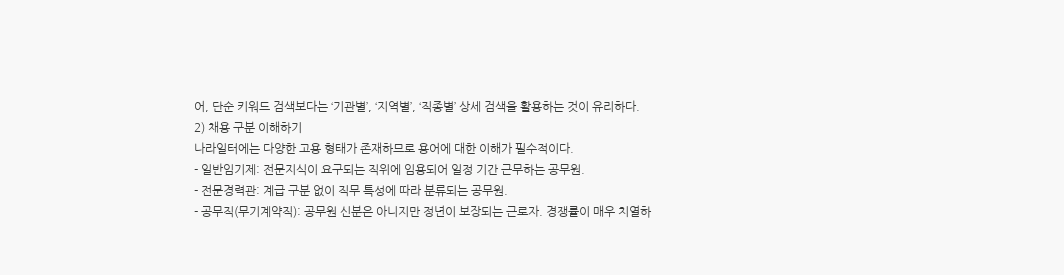어, 단순 키워드 검색보다는 ‘기관별’, ‘지역별’, ‘직종별’ 상세 검색을 활용하는 것이 유리하다.
2) 채용 구분 이해하기
나라일터에는 다양한 고용 형태가 존재하므로 용어에 대한 이해가 필수적이다.
- 일반임기제: 전문지식이 요구되는 직위에 임용되어 일정 기간 근무하는 공무원.
- 전문경력관: 계급 구분 없이 직무 특성에 따라 분류되는 공무원.
- 공무직(무기계약직): 공무원 신분은 아니지만 정년이 보장되는 근로자. 경쟁률이 매우 치열하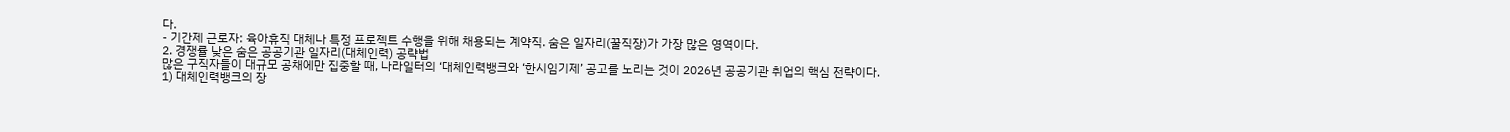다.
- 기간제 근로자: 육아휴직 대체나 특정 프로젝트 수행을 위해 채용되는 계약직. 숨은 일자리(꿀직장)가 가장 많은 영역이다.
2. 경쟁률 낮은 숨은 공공기관 일자리(대체인력) 공략법
많은 구직자들이 대규모 공채에만 집중할 때, 나라일터의 ‘대체인력뱅크와 ‘한시임기제’ 공고를 노리는 것이 2026년 공공기관 취업의 핵심 전략이다.
1) 대체인력뱅크의 장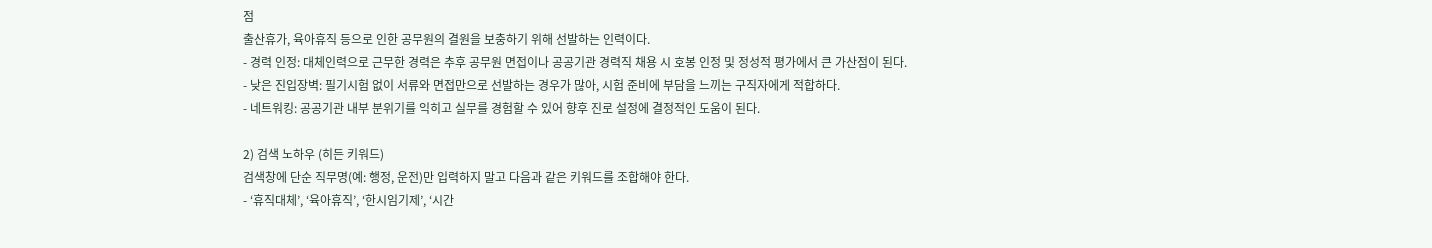점
출산휴가, 육아휴직 등으로 인한 공무원의 결원을 보충하기 위해 선발하는 인력이다.
- 경력 인정: 대체인력으로 근무한 경력은 추후 공무원 면접이나 공공기관 경력직 채용 시 호봉 인정 및 정성적 평가에서 큰 가산점이 된다.
- 낮은 진입장벽: 필기시험 없이 서류와 면접만으로 선발하는 경우가 많아, 시험 준비에 부담을 느끼는 구직자에게 적합하다.
- 네트워킹: 공공기관 내부 분위기를 익히고 실무를 경험할 수 있어 향후 진로 설정에 결정적인 도움이 된다.

2) 검색 노하우 (히든 키워드)
검색창에 단순 직무명(예: 행정, 운전)만 입력하지 말고 다음과 같은 키워드를 조합해야 한다.
- ‘휴직대체’, ‘육아휴직’, ‘한시임기제’, ‘시간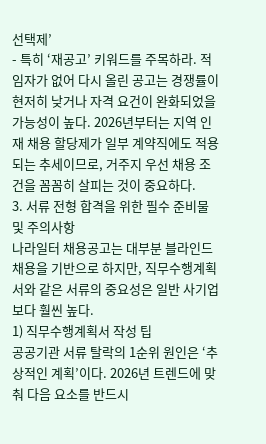선택제’
- 특히 ‘재공고’ 키워드를 주목하라. 적임자가 없어 다시 올린 공고는 경쟁률이 현저히 낮거나 자격 요건이 완화되었을 가능성이 높다. 2026년부터는 지역 인재 채용 할당제가 일부 계약직에도 적용되는 추세이므로, 거주지 우선 채용 조건을 꼼꼼히 살피는 것이 중요하다.
3. 서류 전형 합격을 위한 필수 준비물 및 주의사항
나라일터 채용공고는 대부분 블라인드 채용을 기반으로 하지만, 직무수행계획서와 같은 서류의 중요성은 일반 사기업보다 훨씬 높다.
1) 직무수행계획서 작성 팁
공공기관 서류 탈락의 1순위 원인은 ‘추상적인 계획’이다. 2026년 트렌드에 맞춰 다음 요소를 반드시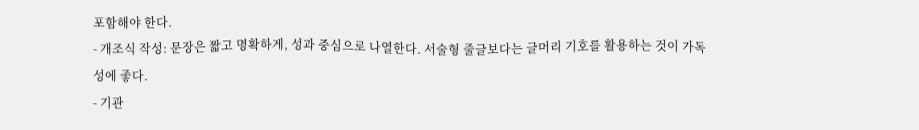포함해야 한다.
- 개조식 작성: 문장은 짧고 명확하게, 성과 중심으로 나열한다. 서술형 줄글보다는 글머리 기호를 활용하는 것이 가독성에 좋다.
- 기관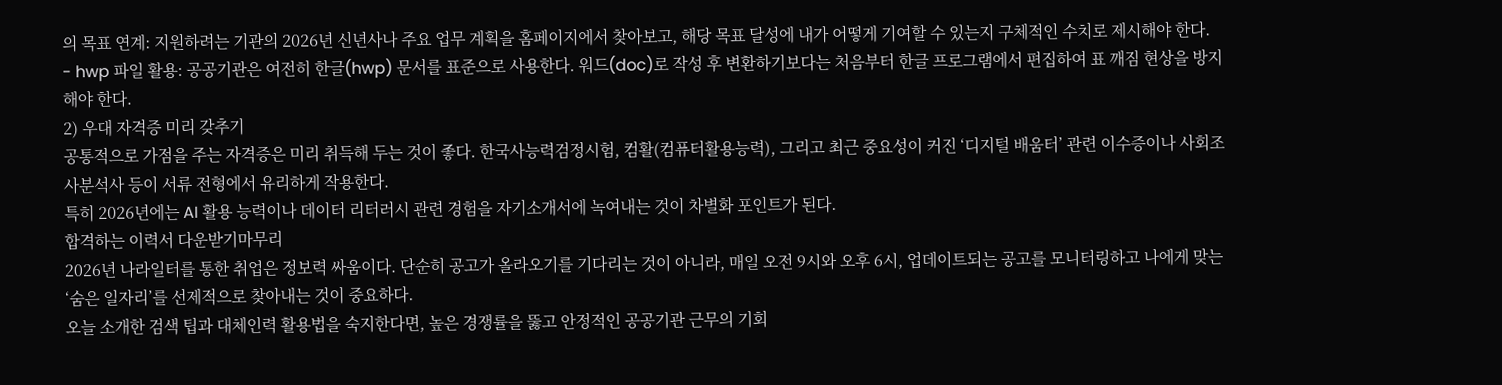의 목표 연계: 지원하려는 기관의 2026년 신년사나 주요 업무 계획을 홈페이지에서 찾아보고, 해당 목표 달성에 내가 어떻게 기여할 수 있는지 구체적인 수치로 제시해야 한다.
- hwp 파일 활용: 공공기관은 여전히 한글(hwp) 문서를 표준으로 사용한다. 워드(doc)로 작성 후 변환하기보다는 처음부터 한글 프로그램에서 편집하여 표 깨짐 현상을 방지해야 한다.
2) 우대 자격증 미리 갖추기
공통적으로 가점을 주는 자격증은 미리 취득해 두는 것이 좋다. 한국사능력검정시험, 컴활(컴퓨터활용능력), 그리고 최근 중요성이 커진 ‘디지털 배움터’ 관련 이수증이나 사회조사분석사 등이 서류 전형에서 유리하게 작용한다.
특히 2026년에는 AI 활용 능력이나 데이터 리터러시 관련 경험을 자기소개서에 녹여내는 것이 차별화 포인트가 된다.
합격하는 이력서 다운받기마무리
2026년 나라일터를 통한 취업은 정보력 싸움이다. 단순히 공고가 올라오기를 기다리는 것이 아니라, 매일 오전 9시와 오후 6시, 업데이트되는 공고를 모니터링하고 나에게 맞는 ‘숨은 일자리’를 선제적으로 찾아내는 것이 중요하다.
오늘 소개한 검색 팁과 대체인력 활용법을 숙지한다면, 높은 경쟁률을 뚫고 안정적인 공공기관 근무의 기회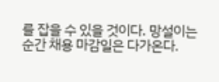를 잡을 수 있을 것이다. 망설이는 순간 채용 마감일은 다가온다.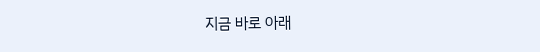지금 바로 아래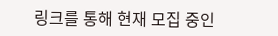링크를 통해 현재 모집 중인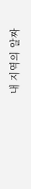내 지역의 알짜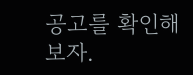공고를 확인해 보자.